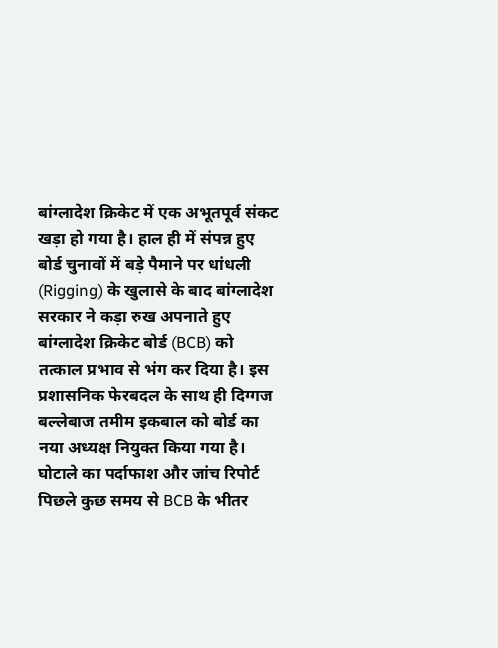बांग्लादेश क्रिकेट में एक अभूतपूर्व संकट खड़ा हो गया है। हाल ही में संपन्न हुए बोर्ड चुनावों में बड़े पैमाने पर धांधली (Rigging) के खुलासे के बाद बांग्लादेश सरकार ने कड़ा रुख अपनाते हुए बांग्लादेश क्रिकेट बोर्ड (BCB) को तत्काल प्रभाव से भंग कर दिया है। इस प्रशासनिक फेरबदल के साथ ही दिग्गज बल्लेबाज तमीम इकबाल को बोर्ड का नया अध्यक्ष नियुक्त किया गया है।
घोटाले का पर्दाफाश और जांच रिपोर्ट
पिछले कुछ समय से BCB के भीतर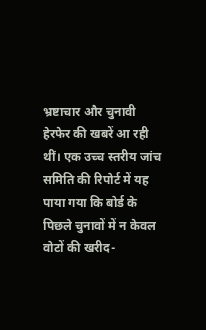भ्रष्टाचार और चुनावी हेरफेर की खबरें आ रही थीं। एक उच्च स्तरीय जांच समिति की रिपोर्ट में यह पाया गया कि बोर्ड के पिछले चुनावों में न केवल वोटों की खरीद-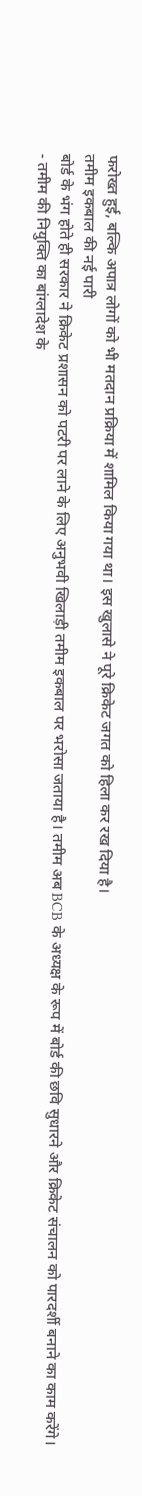फरोख्त हुई, बल्कि अपात्र लोगों को भी मतदान प्रक्रिया में शामिल किया गया था। इस खुलासे ने पूरे क्रिकेट जगत को हिला कर रख दिया है।
तमीम इकबाल की नई पारी
बोर्ड के भंग होते ही सरकार ने क्रिकेट प्रशासन को पटरी पर लाने के लिए अनुभवी खिलाड़ी तमीम इकबाल पर भरोसा जताया है। तमीम अब BCB के अध्यक्ष के रूप में बोर्ड की छवि सुधारने और क्रिकेट संचालन को पारदर्शी बनाने का काम करेंगे।
- तमीम की नियुक्ति का बांग्लादेश के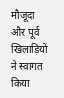मौजूदा और पूर्व खिलाड़ियों ने स्वागत किया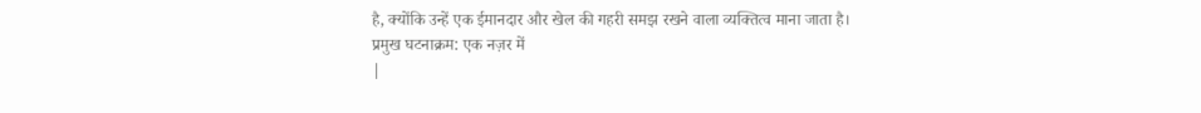है, क्योंकि उन्हें एक ईमानदार और खेल की गहरी समझ रखने वाला व्यक्तित्व माना जाता है।
प्रमुख घटनाक्रम: एक नज़र में
|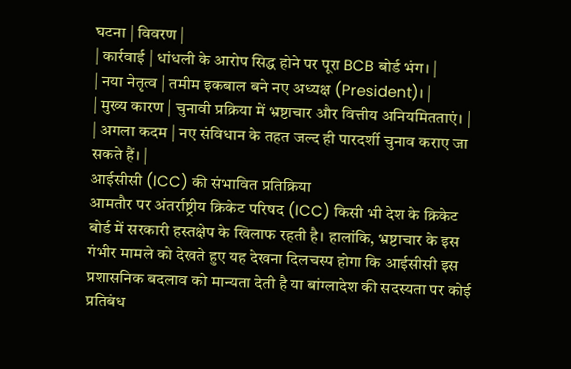घटना | विवरण |
| कार्रवाई | धांधली के आरोप सिद्ध होने पर पूरा BCB बोर्ड भंग। |
| नया नेतृत्व | तमीम इकबाल बने नए अध्यक्ष (President)। |
| मुख्य कारण | चुनावी प्रक्रिया में भ्रष्टाचार और वित्तीय अनियमितताएं। |
| अगला कदम | नए संविधान के तहत जल्द ही पारदर्शी चुनाव कराए जा सकते हैं। |
आईसीसी (ICC) की संभावित प्रतिक्रिया
आमतौर पर अंतर्राष्ट्रीय क्रिकेट परिषद (ICC) किसी भी देश के क्रिकेट बोर्ड में सरकारी हस्तक्षेप के खिलाफ रहती है। हालांकि, भ्रष्टाचार के इस गंभीर मामले को देखते हुए यह देखना दिलचस्प होगा कि आईसीसी इस प्रशासनिक बदलाव को मान्यता देती है या बांग्लादेश की सदस्यता पर कोई प्रतिबंध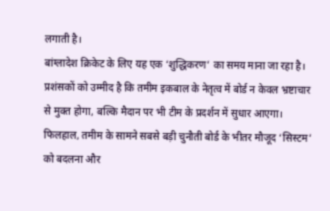लगाती है।
बांग्लादेश क्रिकेट के लिए यह एक ‘शुद्धिकरण’ का समय माना जा रहा है। प्रशंसकों को उम्मीद है कि तमीम इकबाल के नेतृत्व में बोर्ड न केवल भ्रष्टाचार से मुक्त होगा, बल्कि मैदान पर भी टीम के प्रदर्शन में सुधार आएगा। फिलहाल, तमीम के सामने सबसे बड़ी चुनौती बोर्ड के भीतर मौजूद ‘सिस्टम’ को बदलना और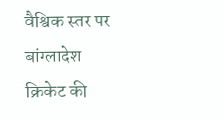वैश्विक स्तर पर बांग्लादेश क्रिकेट की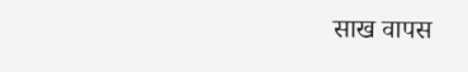साख वापस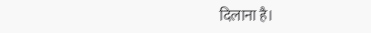दिलाना है।